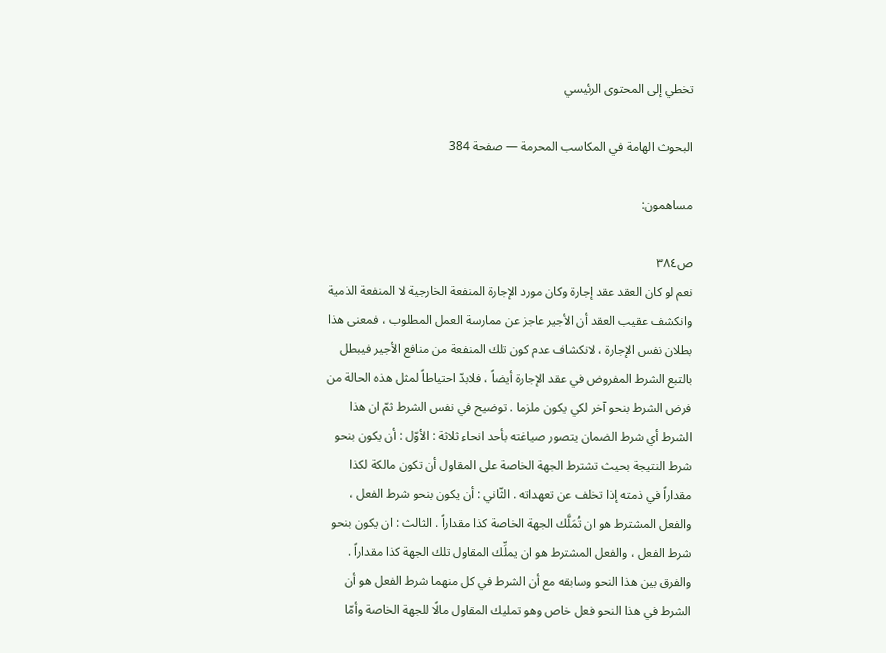تخطي إلى المحتوى الرئيسي

البحوث الهامة في المكاسب المحرمة — صفحة 384

مساهمون:

ص٣٨٤
نعم لو كان العقد عقد إجارة وكان مورد الإجارة المنفعة الخارجية لا المنفعة الذمية وانكشف عقيب العقد أن الأجير عاجز عن ممارسة العمل المطلوب ، فمعنى هذا بطلان نفس الإجارة ، لانكشاف عدم كون تلك المنفعة من منافع الأجير فيبطل بالتبع الشرط المفروض في عقد الإجارة أيضاً ، فلابدّ احتياطاً لمثل هذه الحالة من فرض الشرط بنحو آخر لكي يكون ملزما . توضيح في نفس الشرط ثمّ ان هذا الشرط أي شرط الضمان يتصور صياغته بأحد انحاء ثلاثة : الأوّل : أن يكون بنحو شرط النتيجة بحيث تشترط الجهة الخاصة على المقاول أن تكون مالكة لكذا مقداراً في ذمته إذا تخلف عن تعهداته . الثّاني : أن يكون بنحو شرط الفعل ، والفعل المشترط هو ان تُمَلَّك الجهة الخاصة كذا مقداراً . الثالث : ان يكون بنحو شرط الفعل ، والفعل المشترط هو ان يملِّك المقاول تلك الجهة كذا مقداراً . والفرق بين هذا النحو وسابقه مع أن الشرط في كل منهما شرط الفعل هو أن الشرط في هذا النحو فعل خاص وهو تمليك المقاول مالًا للجهة الخاصة وأمّا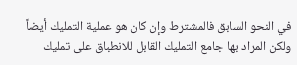في النحو السابق فالمشترط وإن كان هو عملية التمليك أيضاً ولكن المراد بها جامع التمليك القابل للانطباق على تمليك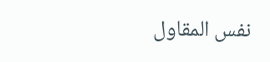نفس المقاول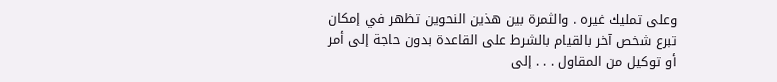وعلى تمليك غيره . والثمرة بين هذين النحوين تظهر في إمكان تبرع شخص آخر بالقيام بالشرط على القاعدة بدون حاجة إلى أمر أو توكيل من المقاول . . . إلى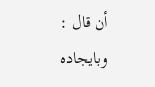أن قال : وبايجاده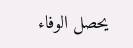يحصل الوفاء